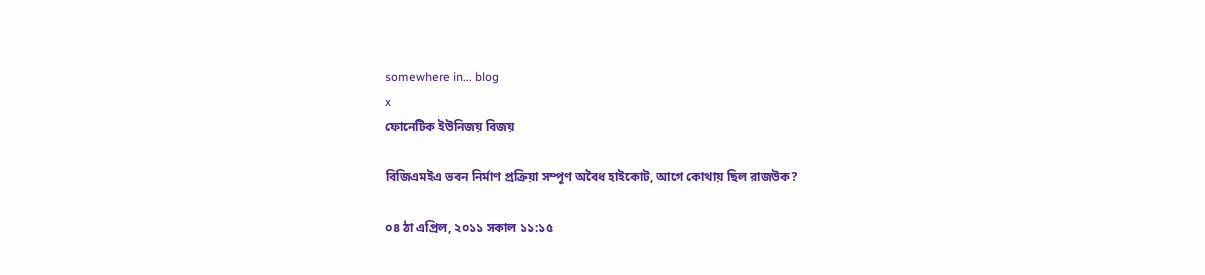somewhere in... blog
x
ফোনেটিক ইউনিজয় বিজয়

বিজিএমইএ ভবন নির্মাণ প্রক্রিয়া সম্পূণ অবৈধ হাইকোট, আগে কোথায় ছিল রাজউক?

০৪ ঠা এপ্রিল, ২০১১ সকাল ১১:১৫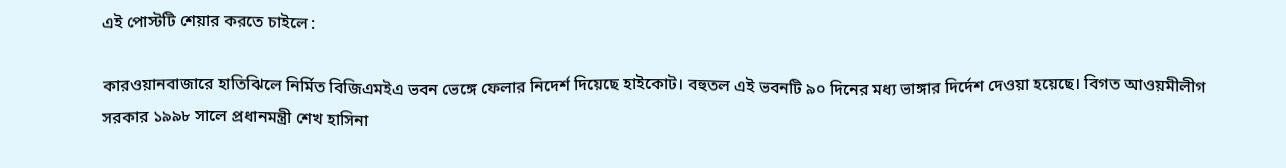এই পোস্টটি শেয়ার করতে চাইলে :

কারওয়ানবাজারে হাতিঝিলে নির্মিত বিজিএমইএ ভবন ভেঙ্গে ফেলার নিদের্শ দিয়েছে হাইকোট। বহুতল এই ভবনটি ৯০ দিনের মধ্য ভাঙ্গার দির্দেশ দেওয়া হয়েছে। বিগত আওয়মীলীগ সরকার ১৯৯৮ সালে প্রধানমন্ত্রী শেখ হাসিনা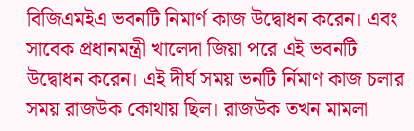বিজিএমইএ ভবনটি নিমার্ণ কাজ উদ্বোধন করেন। এবং সাবেক প্রধানমন্ত্রী খালেদা জিয়া পরে এই ভবনটি উদ্বোধন করেন। এই দীর্ঘ সময় ভনটি র্নিমাণ কাজ চলার সময় রাজউক কোথায় ছিল। রাজউক তখন মামলা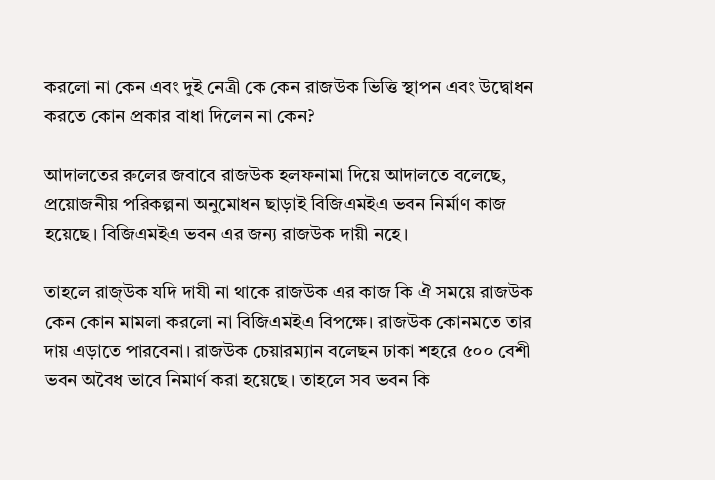করলো না কেন এবং দুই নেত্রী কে কেন রাজউক ভিত্তি স্থাপন এবং উদ্বোধন করতে কোন প্রকার বাধা দিলেন না কেন?

আদালতের রুলের জবাবে রাজউক হলফনামা দিয়ে আদালতে বলেছে, প্রয়োজনীয় পরিকল্পনা অনুমোধন ছাড়াই বিজিএমইএ ভবন নির্মাণ কাজ হয়েছে। বিজিএমইএ ভবন এর জন্য রাজউক দায়ী নহে।

তাহলে রাজ্উক যদি দাযী না থাকে রাজউক এর কাজ কি ঐ সময়ে রাজউক কেন কোন মামলা করলো না বিজিএমইএ বিপক্ষে। রাজউক কোনমতে তার দায় এড়াতে পারবেনা। রাজউক চেয়ারম্যান বলেছন ঢাকা শহরে ৫০০ বেশী ভবন অবৈধ ভাবে নিমার্ণ করা হয়েছে। তাহলে সব ভবন কি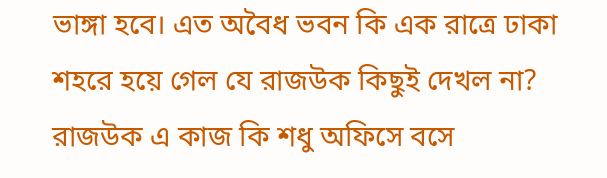ভাঙ্গা হবে। এত অবৈধ ভবন কি এক রাত্রে ঢাকা শহরে হয়ে গেল যে রাজউক কিছুই দেখল না? রাজউক এ কাজ কি শধু অফিসে বসে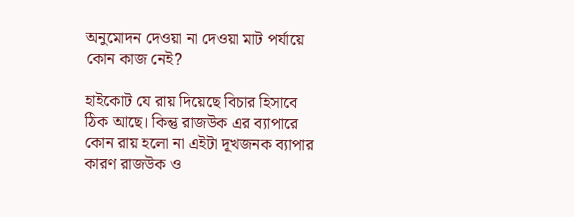অনুমোদন দেওয়া না দেওয়া মাট পর্যায়ে কোন কাজ নেই?

হাইকোট যে রায় দিয়েছে বিচার হিসাবে ঠিক আছে। কিন্তু রাজউক এর ব্যাপারে কোন রায় হলো না এইটা দূখজনক ব্যাপার কারণ রাজউক ও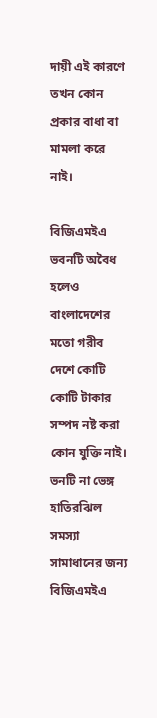দায়ী এই কারণে তখন কোন প্রকার বাধা বা মামলা করে নাই।

বিজিএমইএ ভবনটি অবৈধ হলেও বাংলাদেশের মতো গরীব দেশে কোটি কোটি টাকার সম্পদ নষ্ট করা কোন যুক্তি নাই। ভনটি না ভেঙ্গ হাতিরঝিল সমস্যা সামাধানের জন্য বিজিএমইএ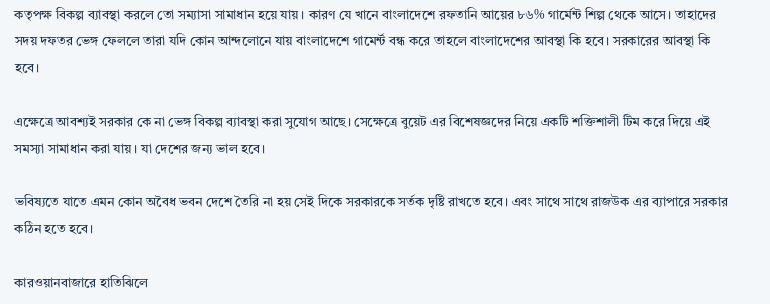কতৃপক্ষ বিকল্প ব্যাবস্থা করলে তো সম্যাসা সামাধান হয়ে যায়। কারণ যে খানে বাংলাদেশে রফতানি আয়ের ৮৬% গার্মেন্ট শিল্প থেকে আসে। তাহাদের সদয় দফতর ভেঙ্গ ফেললে তারা যদি কোন আন্দলোনে যায় বাংলাদেশে গামের্ন্ট বন্ধ করে তাহলে বাংলাদেশের আবস্থা কি হবে। সরকারের আবস্থা কি হবে।

এক্ষেত্রে আবশ্যই সরকার কে না ভেঙ্গ বিকল্প ব্যাবস্থা করা সুযোগ আছে। সেক্ষেত্রে বুয়েট এর বিশেষজ্ঞদের নিয়ে একটি শক্তিশালী টিম করে দিয়ে এই সমস্যা সামাধান করা যায়। যা দেশের জন্য ভাল হবে।

ভবিষ্যতে যাতে এমন কোন অবৈধ ভবন দেশে তৈরি না হয় সেই দিকে সরকারকে সর্তক দৃষ্টি রাখতে হবে। এবং সাথে সাথে রাজউক এর ব্যাপারে সরকার কঠিন হতে হবে।

কারওয়ানবাজারে হাতিঝিলে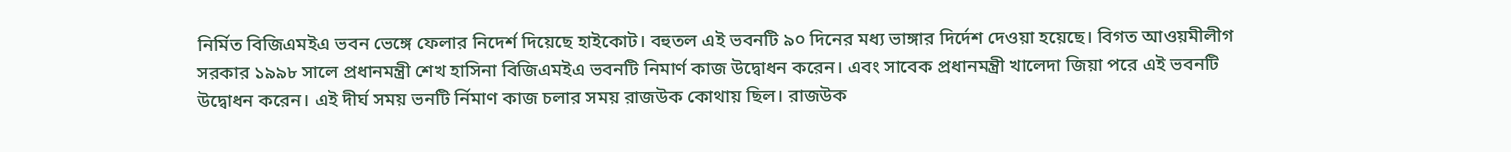নির্মিত বিজিএমইএ ভবন ভেঙ্গে ফেলার নিদের্শ দিয়েছে হাইকোট। বহুতল এই ভবনটি ৯০ দিনের মধ্য ভাঙ্গার দির্দেশ দেওয়া হয়েছে। বিগত আওয়মীলীগ সরকার ১৯৯৮ সালে প্রধানমন্ত্রী শেখ হাসিনা বিজিএমইএ ভবনটি নিমার্ণ কাজ উদ্বোধন করেন। এবং সাবেক প্রধানমন্ত্রী খালেদা জিয়া পরে এই ভবনটি উদ্বোধন করেন। এই দীর্ঘ সময় ভনটি র্নিমাণ কাজ চলার সময় রাজউক কোথায় ছিল। রাজউক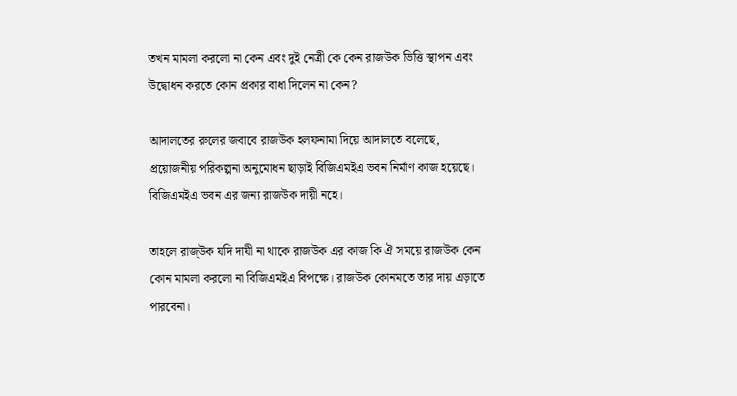তখন মামলা করলো না কেন এবং দুই নেত্রী কে কেন রাজউক ভিত্তি স্থাপন এবং উদ্বোধন করতে কোন প্রকার বাধা দিলেন না কেন?

আদালতের রুলের জবাবে রাজউক হলফনামা দিয়ে আদালতে বলেছে, প্রয়োজনীয় পরিকল্পনা অনুমোধন ছাড়াই বিজিএমইএ ভবন নির্মাণ কাজ হয়েছে। বিজিএমইএ ভবন এর জন্য রাজউক দায়ী নহে।

তাহলে রাজ্উক যদি দাযী না থাকে রাজউক এর কাজ কি ঐ সময়ে রাজউক কেন কোন মামলা করলো না বিজিএমইএ বিপক্ষে। রাজউক কোনমতে তার দায় এড়াতে পারবেনা।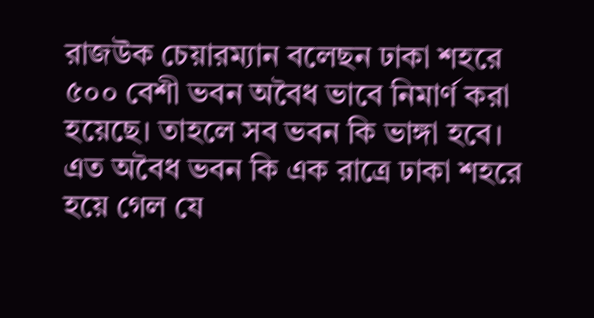রাজউক চেয়ারম্যান বলেছন ঢাকা শহরে ৫০০ বেশী ভবন অবৈধ ভাবে নিমার্ণ করা হয়েছে। তাহলে সব ভবন কি ভাঙ্গা হবে। এত অবৈধ ভবন কি এক রাত্রে ঢাকা শহরে হয়ে গেল যে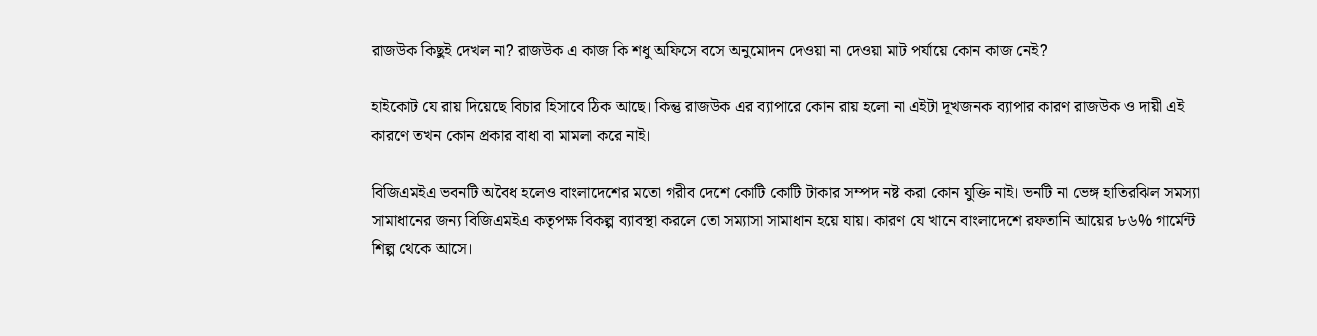রাজউক কিছুই দেখল না? রাজউক এ কাজ কি শধু অফিসে বসে অনুমোদন দেওয়া না দেওয়া মাট পর্যায়ে কোন কাজ নেই?

হাইকোট যে রায় দিয়েছে বিচার হিসাবে ঠিক আছে। কিন্তু রাজউক এর ব্যাপারে কোন রায় হলো না এইটা দূখজনক ব্যাপার কারণ রাজউক ও দায়ী এই কারণে তখন কোন প্রকার বাধা বা মামলা করে নাই।

বিজিএমইএ ভবনটি অবৈধ হলেও বাংলাদেশের মতো গরীব দেশে কোটি কোটি টাকার সম্পদ নষ্ট করা কোন যুক্তি নাই। ভনটি না ভেঙ্গ হাতিরঝিল সমস্যা সামাধানের জন্য বিজিএমইএ কতৃপক্ষ বিকল্প ব্যাবস্থা করলে তো সম্যাসা সামাধান হয়ে যায়। কারণ যে খানে বাংলাদেশে রফতানি আয়ের ৮৬% গার্মেন্ট শিল্প থেকে আসে।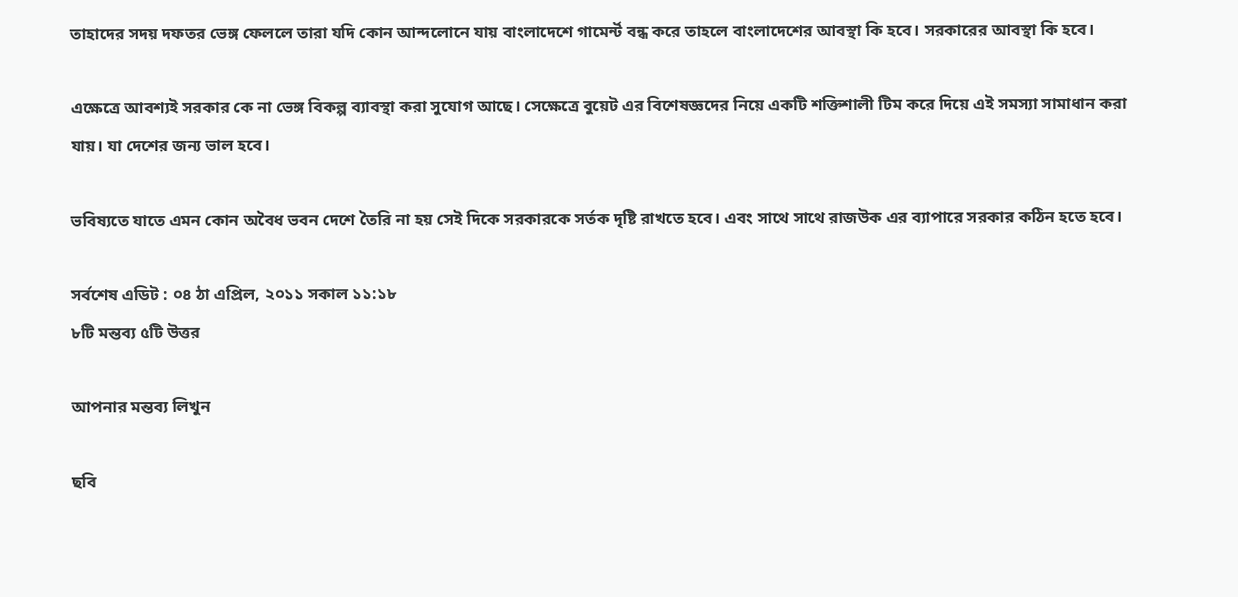তাহাদের সদয় দফতর ভেঙ্গ ফেললে তারা যদি কোন আন্দলোনে যায় বাংলাদেশে গামের্ন্ট বন্ধ করে তাহলে বাংলাদেশের আবস্থা কি হবে। সরকারের আবস্থা কি হবে।

এক্ষেত্রে আবশ্যই সরকার কে না ভেঙ্গ বিকল্প ব্যাবস্থা করা সুযোগ আছে। সেক্ষেত্রে বুয়েট এর বিশেষজ্ঞদের নিয়ে একটি শক্তিশালী টিম করে দিয়ে এই সমস্যা সামাধান করা যায়। যা দেশের জন্য ভাল হবে।

ভবিষ্যতে যাতে এমন কোন অবৈধ ভবন দেশে তৈরি না হয় সেই দিকে সরকারকে সর্তক দৃষ্টি রাখতে হবে। এবং সাথে সাথে রাজউক এর ব্যাপারে সরকার কঠিন হতে হবে।

সর্বশেষ এডিট : ০৪ ঠা এপ্রিল, ২০১১ সকাল ১১:১৮
৮টি মন্তব্য ৫টি উত্তর

আপনার মন্তব্য লিখুন

ছবি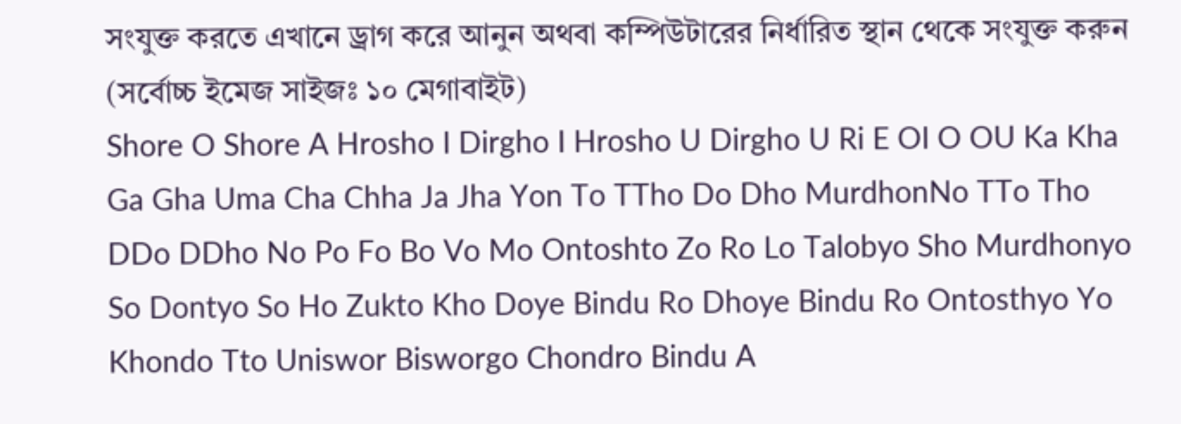সংযুক্ত করতে এখানে ড্রাগ করে আনুন অথবা কম্পিউটারের নির্ধারিত স্থান থেকে সংযুক্ত করুন (সর্বোচ্চ ইমেজ সাইজঃ ১০ মেগাবাইট)
Shore O Shore A Hrosho I Dirgho I Hrosho U Dirgho U Ri E OI O OU Ka Kha Ga Gha Uma Cha Chha Ja Jha Yon To TTho Do Dho MurdhonNo TTo Tho DDo DDho No Po Fo Bo Vo Mo Ontoshto Zo Ro Lo Talobyo Sho Murdhonyo So Dontyo So Ho Zukto Kho Doye Bindu Ro Dhoye Bindu Ro Ontosthyo Yo Khondo Tto Uniswor Bisworgo Chondro Bindu A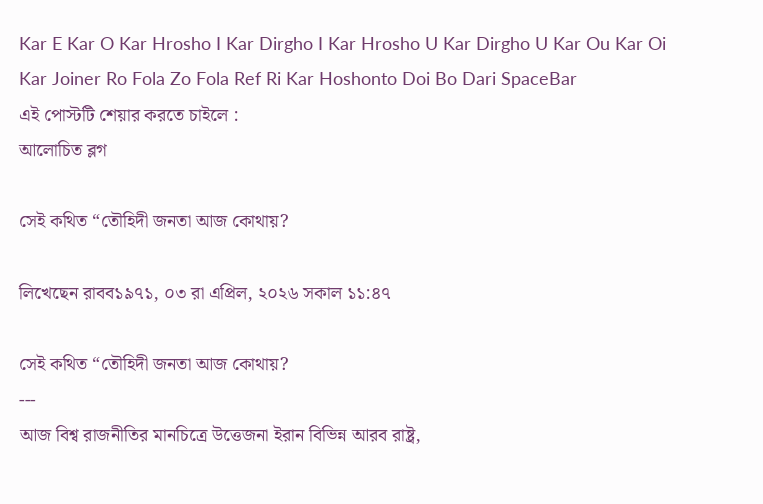Kar E Kar O Kar Hrosho I Kar Dirgho I Kar Hrosho U Kar Dirgho U Kar Ou Kar Oi Kar Joiner Ro Fola Zo Fola Ref Ri Kar Hoshonto Doi Bo Dari SpaceBar
এই পোস্টটি শেয়ার করতে চাইলে :
আলোচিত ব্লগ

সেই কথিত “তৌহিদী জনতা আজ কোথায়?

লিখেছেন রাবব১৯৭১, ০৩ রা এপ্রিল, ২০২৬ সকাল ১১:৪৭

সেই কথিত “তৌহিদী জনতা আজ কোথায়?
---
আজ বিশ্ব রাজনীতির মানচিত্রে উত্তেজনা ইরান বিভিন্ন আরব রাষ্ট্র,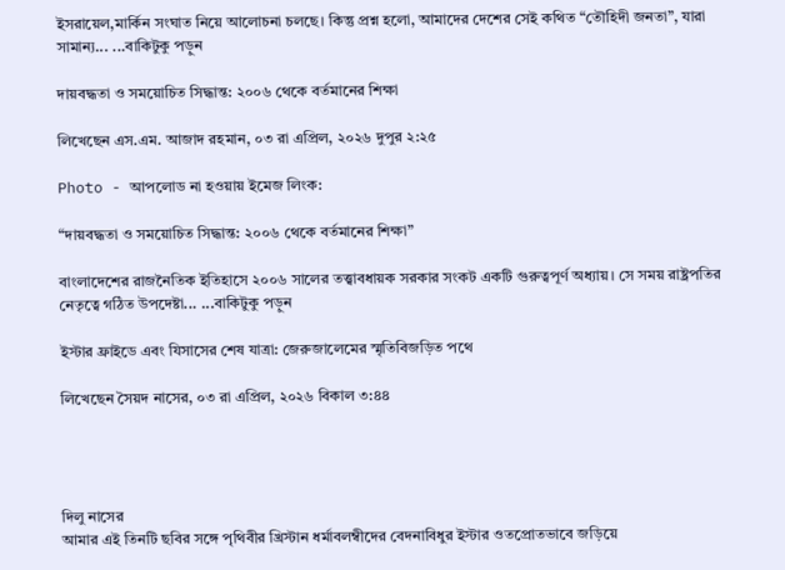ইসরায়েল,মার্কিন সংঘাত নিয়ে আলোচনা চলছে। কিন্তু প্রশ্ন হলো, আমাদের দেশের সেই কথিত “তৌহিদী জনতা”, যারা সামান্য... ...বাকিটুকু পড়ুন

দায়বদ্ধতা ও সময়োচিত সিদ্ধান্ত: ২০০৬ থেকে বর্তমানের শিক্ষা

লিখেছেন এস.এম. আজাদ রহমান, ০৩ রা এপ্রিল, ২০২৬ দুপুর ২:২৫

Photo - আপলোড না হওয়ায় ইমেজ লিংক:

“দায়বদ্ধতা ও সময়োচিত সিদ্ধান্ত: ২০০৬ থেকে বর্তমানের শিক্ষা”

বাংলাদেশের রাজনৈতিক ইতিহাসে ২০০৬ সালের তত্ত্বাবধায়ক সরকার সংকট একটি গুরুত্বপূর্ণ অধ্যায়। সে সময় রাষ্ট্রপতির নেতৃত্বে গঠিত উপদেষ্টা... ...বাকিটুকু পড়ুন

ইস্টার ফ্রাইডে এবং যিসাসের শেষ যাত্রা: জেরুজালেমের স্মৃতিবিজড়িত পথে

লিখেছেন সৈয়দ নাসের, ০৩ রা এপ্রিল, ২০২৬ বিকাল ৩:৪৪




দিলু নাসের
আমার এই তিনটি ছবির সঙ্গে পৃথিবীর খ্রিস্টান ধর্মাবলম্বীদের বেদনাবিধুর ইস্টার ওতপ্রোতভাবে জড়িয়ে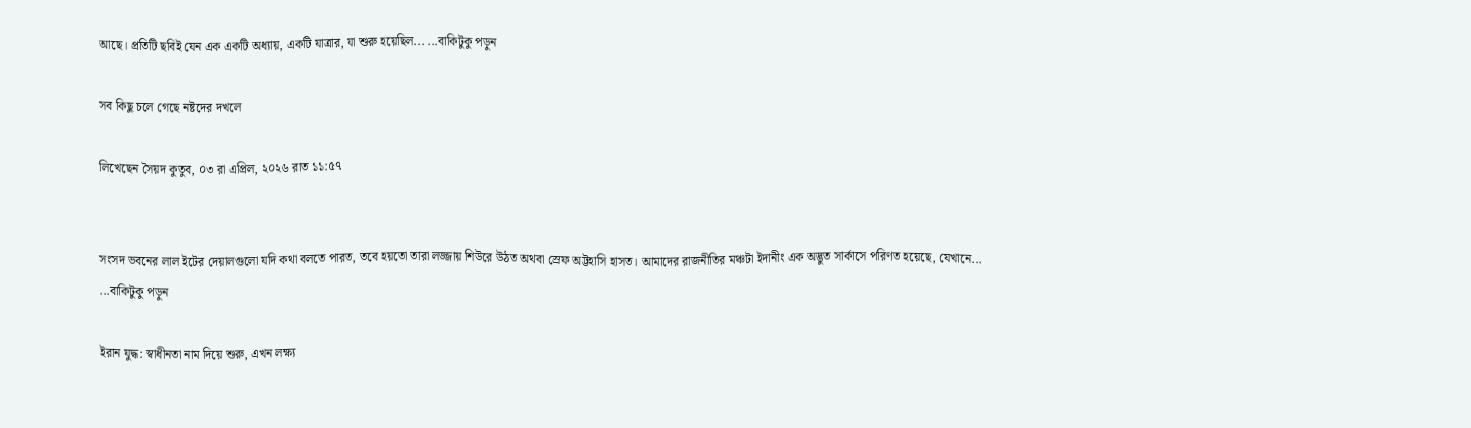আছে। প্রতিটি ছবিই যেন এক একটি অধ্যায়, একটি যাত্রার, যা শুরু হয়েছিল... ...বাকিটুকু পড়ুন

সব কিছু চলে গেছে নষ্টদের দখলে

লিখেছেন সৈয়দ কুতুব, ০৩ রা এপ্রিল, ২০২৬ রাত ১১:৫৭


সংসদ ভবনের লাল ইটের দেয়ালগুলো যদি কথা বলতে পারত, তবে হয়তো তারা লজ্জায় শিউরে উঠত অথবা স্রেফ অট্টহাসি হাসত। আমাদের রাজনীতির মঞ্চটা ইদানীং এক অদ্ভুত সার্কাসে পরিণত হয়েছে, যেখানে... ...বাকিটুকু পড়ুন

ইরান যুদ্ধ: স্বাধীনতা নাম দিয়ে শুরু, এখন লক্ষ্য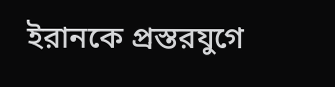ইরানকে প্রস্তরযুগে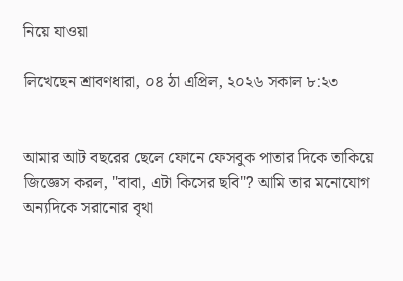নিয়ে যাওয়া

লিখেছেন শ্রাবণধারা, ০৪ ঠা এপ্রিল, ২০২৬ সকাল ৮:২৩


আমার আট বছরের ছেলে ফোনে ফেসবুক পাতার দিকে তাকিয়ে জিজ্ঞেস করল, "বাবা, এটা কিসের ছবি"? আমি তার মনোযোগ অন্যদিকে সরানোর বৃথা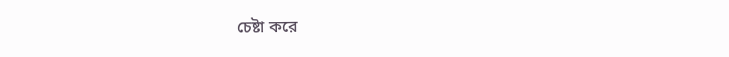চেষ্টা করে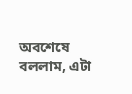অবশেষে বললাম, এটা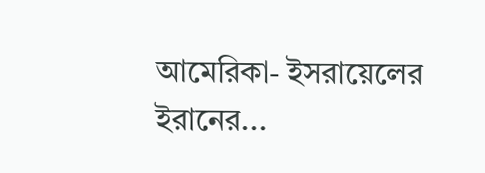আমেরিকা- ইসরায়েলের ইরানের...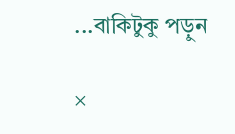...বাকিটুকু পড়ুন

×